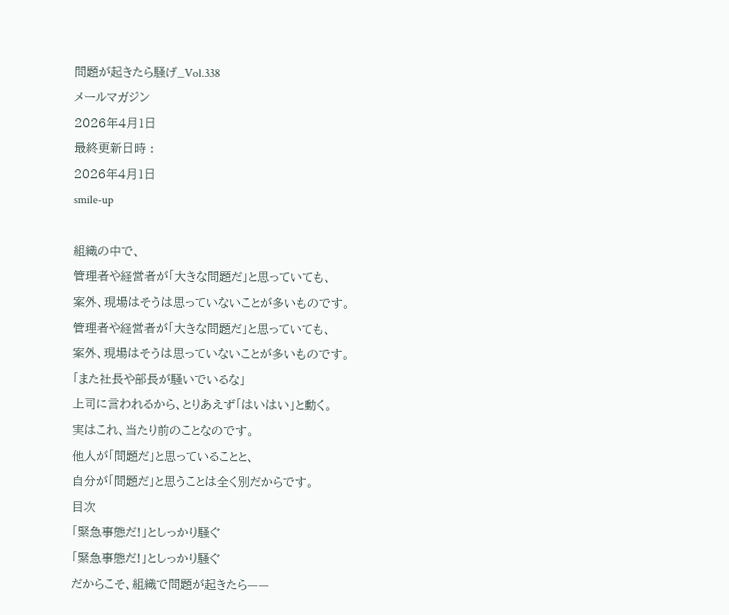問題が起きたら騒げ_Vol.338
メールマガジン
2026年4月1日
最終更新日時 :
2026年4月1日
smile-up

組織の中で、
管理者や経営者が「大きな問題だ」と思っていても、
案外、現場はそうは思っていないことが多いものです。
管理者や経営者が「大きな問題だ」と思っていても、
案外、現場はそうは思っていないことが多いものです。
「また社長や部長が騒いでいるな」
上司に言われるから、とりあえず「はいはい」と動く。
実はこれ、当たり前のことなのです。
他人が「問題だ」と思っていることと、
自分が「問題だ」と思うことは全く別だからです。
目次
「緊急事態だ!」としっかり騒ぐ
「緊急事態だ!」としっかり騒ぐ
だからこそ、組織で問題が起きたら——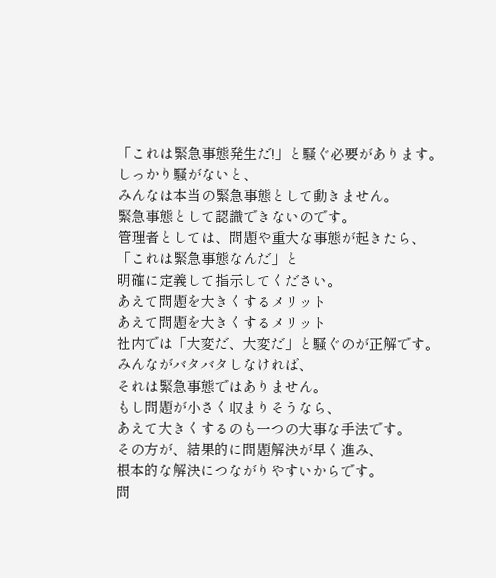「これは緊急事態発生だ!」と騒ぐ必要があります。
しっかり騒がないと、
みんなは本当の緊急事態として動きません。
緊急事態として認識できないのです。
管理者としては、問題や重大な事態が起きたら、
「これは緊急事態なんだ」と
明確に定義して指示してください。
あえて問題を大きくするメリット
あえて問題を大きくするメリット
社内では「大変だ、大変だ」と騒ぐのが正解です。
みんながバタバタしなければ、
それは緊急事態ではありません。
もし問題が小さく収まりそうなら、
あえて大きくするのも一つの大事な手法です。
その方が、結果的に問題解決が早く進み、
根本的な解決につながりやすいからです。
問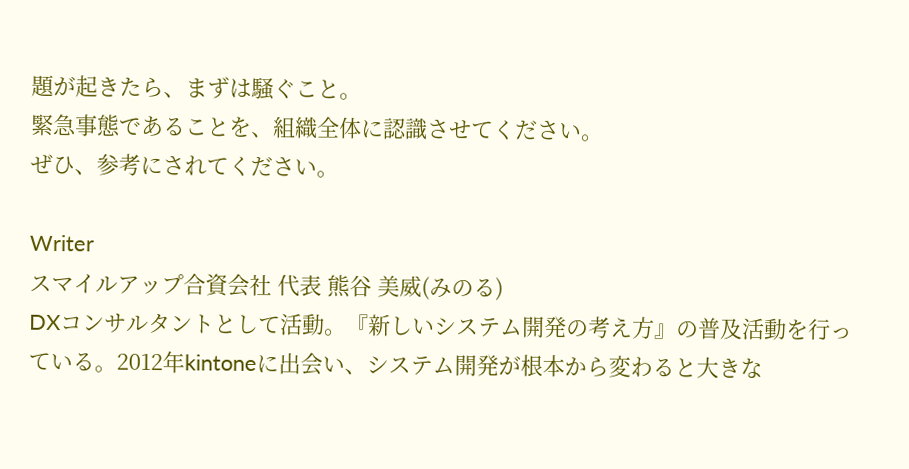題が起きたら、まずは騒ぐこと。
緊急事態であることを、組織全体に認識させてください。
ぜひ、参考にされてください。

Writer
スマイルアップ合資会社 代表 熊谷 美威(みのる)
DXコンサルタントとして活動。『新しいシステム開発の考え方』の普及活動を行っている。2012年kintoneに出会い、システム開発が根本から変わると大きな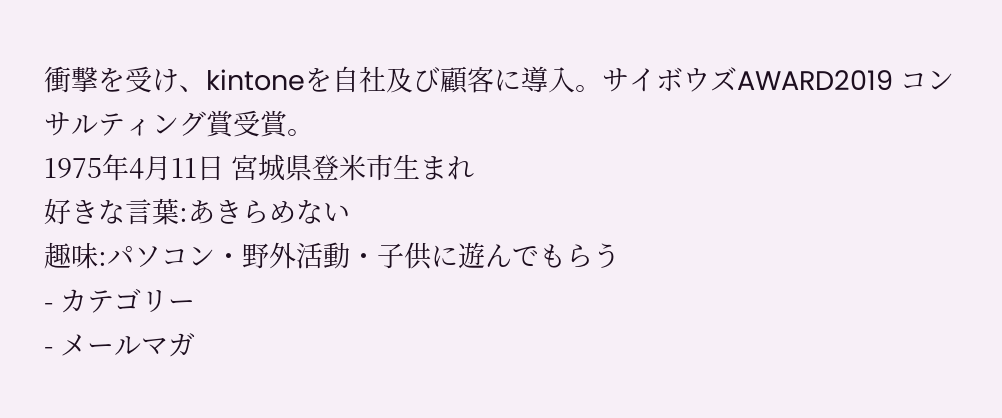衝撃を受け、kintoneを自社及び顧客に導入。サイボウズAWARD2019 コンサルティング賞受賞。
1975年4月11日 宮城県登米市生まれ
好きな言葉:あきらめない
趣味:パソコン・野外活動・子供に遊んでもらう
- カテゴリー
- メールマガ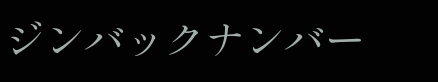ジンバックナンバー